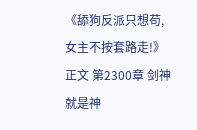《舔狗反派只想苟,女主不按套路走!》正文 第2300章 剑神就是神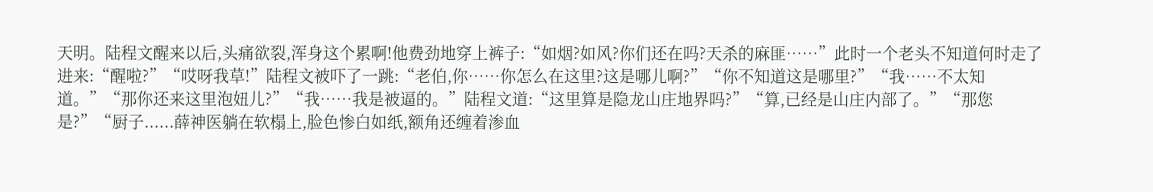天明。陆程文醒来以后,头痛欲裂,浑身这个累啊!他费劲地穿上裤子:“如烟?如风?你们还在吗?天杀的麻匪……”此时一个老头不知道何时走了进来:“醒啦?”“哎呀我草!”陆程文被吓了一跳:“老伯,你……你怎么在这里?这是哪儿啊?”“你不知道这是哪里?”“我……不太知道。”“那你还来这里泡妞儿?”“我……我是被逼的。”陆程文道:“这里算是隐龙山庄地界吗?”“算,已经是山庄内部了。”“那您是?”“厨子......薛神医躺在软榻上,脸色惨白如纸,额角还缠着渗血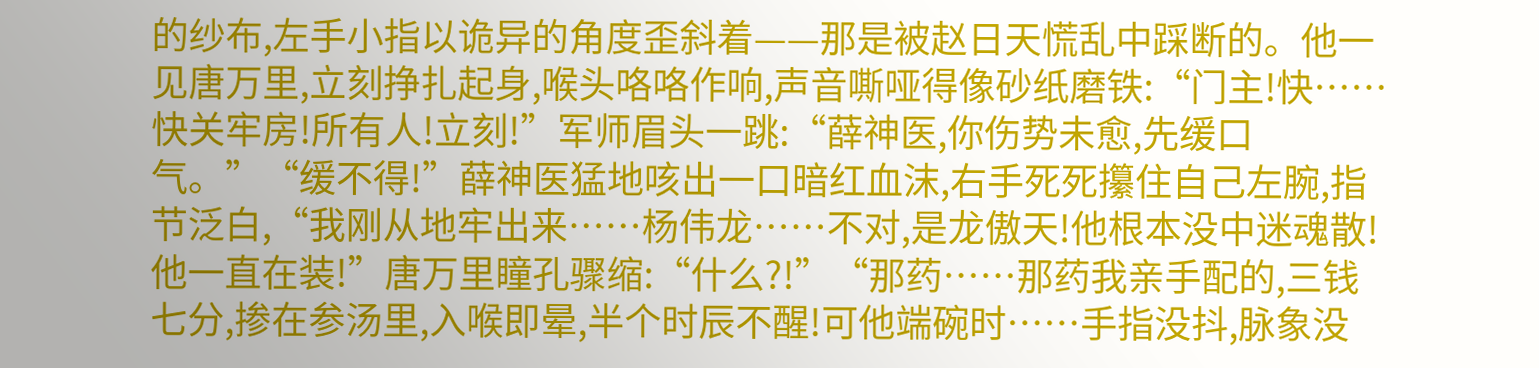的纱布,左手小指以诡异的角度歪斜着——那是被赵日天慌乱中踩断的。他一见唐万里,立刻挣扎起身,喉头咯咯作响,声音嘶哑得像砂纸磨铁:“门主!快……快关牢房!所有人!立刻!”军师眉头一跳:“薛神医,你伤势未愈,先缓口气。”“缓不得!”薛神医猛地咳出一口暗红血沫,右手死死攥住自己左腕,指节泛白,“我刚从地牢出来……杨伟龙……不对,是龙傲天!他根本没中迷魂散!他一直在装!”唐万里瞳孔骤缩:“什么?!”“那药……那药我亲手配的,三钱七分,掺在参汤里,入喉即晕,半个时辰不醒!可他端碗时……手指没抖,脉象没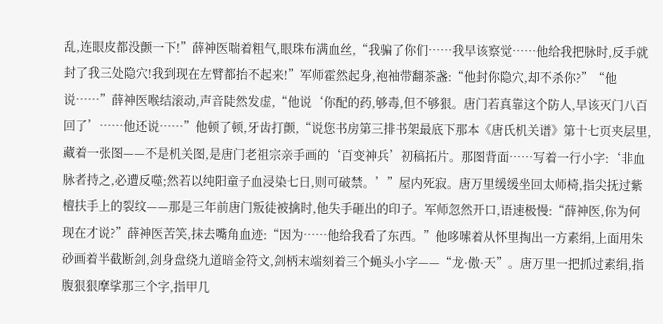乱,连眼皮都没颤一下!”薛神医喘着粗气,眼珠布满血丝,“我骗了你们……我早该察觉……他给我把脉时,反手就封了我三处隐穴!我到现在左臂都抬不起来!”军师霍然起身,袍袖带翻茶盏:“他封你隐穴,却不杀你?”“他说……”薛神医喉结滚动,声音陡然发虚,“他说‘你配的药,够毒,但不够狠。唐门若真靠这个防人,早该灭门八百回了’……他还说……”他顿了顿,牙齿打颤,“说您书房第三排书架最底下那本《唐氏机关谱》第十七页夹层里,藏着一张图——不是机关图,是唐门老祖宗亲手画的‘百变神兵’初稿拓片。那图背面……写着一行小字:‘非血脉者持之,必遭反噬;然若以纯阳童子血浸染七日,则可破禁。’”屋内死寂。唐万里缓缓坐回太师椅,指尖抚过紫檀扶手上的裂纹——那是三年前唐门叛徒被擒时,他失手砸出的印子。军师忽然开口,语速极慢:“薛神医,你为何现在才说?”薛神医苦笑,抹去嘴角血迹:“因为……他给我看了东西。”他哆嗦着从怀里掏出一方素绢,上面用朱砂画着半截断剑,剑身盘绕九道暗金符文,剑柄末端刻着三个蝇头小字——“龙·傲·天”。唐万里一把抓过素绢,指腹狠狠摩挲那三个字,指甲几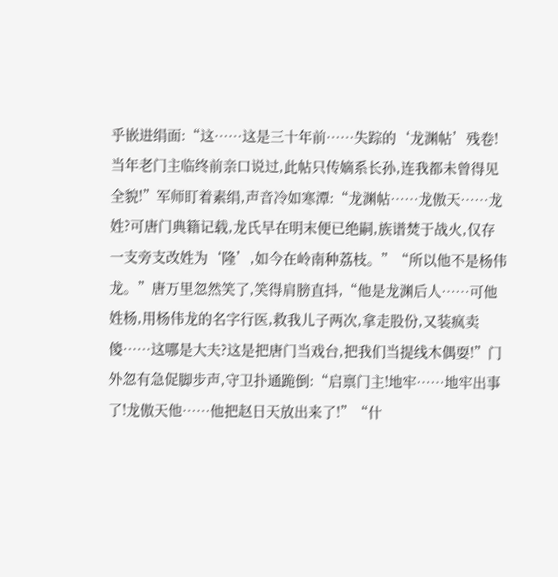乎嵌进绢面:“这……这是三十年前……失踪的‘龙渊帖’残卷!当年老门主临终前亲口说过,此帖只传嫡系长孙,连我都未曾得见全貌!”军师盯着素绢,声音冷如寒潭:“龙渊帖……龙傲天……龙姓?可唐门典籍记载,龙氏早在明末便已绝嗣,族谱焚于战火,仅存一支旁支改姓为‘隆’,如今在岭南种荔枝。”“所以他不是杨伟龙。”唐万里忽然笑了,笑得肩膀直抖,“他是龙渊后人……可他姓杨,用杨伟龙的名字行医,救我儿子两次,拿走股份,又装疯卖傻……这哪是大夫?这是把唐门当戏台,把我们当提线木偶耍!”门外忽有急促脚步声,守卫扑通跪倒:“启禀门主!地牢……地牢出事了!龙傲天他……他把赵日天放出来了!”“什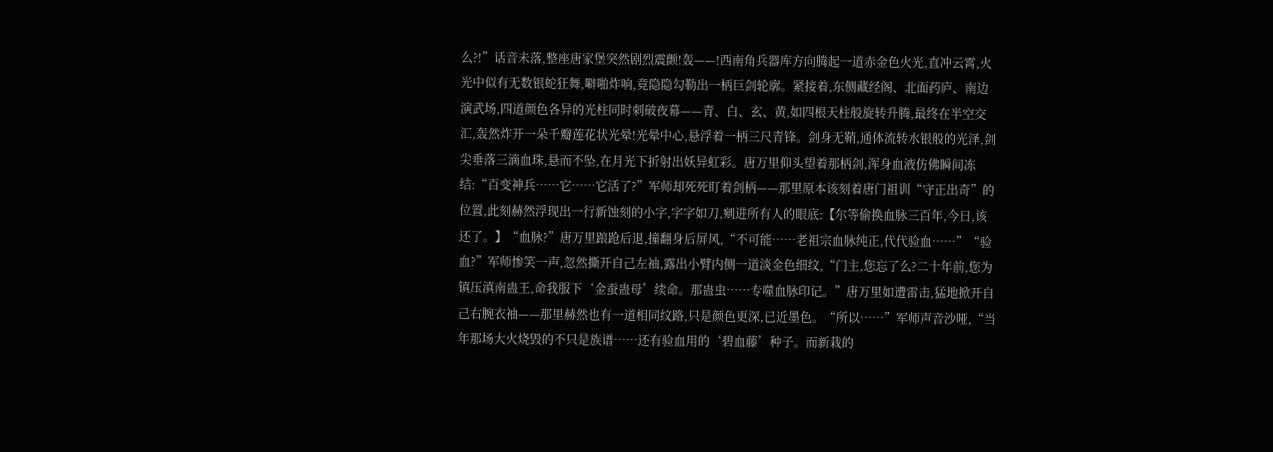么?!”话音未落,整座唐家堡突然剧烈震颤!轰——!西南角兵器库方向腾起一道赤金色火光,直冲云霄,火光中似有无数银蛇狂舞,噼啪炸响,竟隐隐勾勒出一柄巨剑轮廓。紧接着,东侧藏经阁、北面药庐、南边演武场,四道颜色各异的光柱同时刺破夜幕——青、白、玄、黄,如四根天柱般旋转升腾,最终在半空交汇,轰然炸开一朵千瓣莲花状光晕!光晕中心,悬浮着一柄三尺青锋。剑身无鞘,通体流转水银般的光泽,剑尖垂落三滴血珠,悬而不坠,在月光下折射出妖异虹彩。唐万里仰头望着那柄剑,浑身血液仿佛瞬间冻结:“百变神兵……它……它活了?”军师却死死盯着剑柄——那里原本该刻着唐门祖训“守正出奇”的位置,此刻赫然浮现出一行新蚀刻的小字,字字如刀,剜进所有人的眼底:【尔等偷换血脉三百年,今日,该还了。】“血脉?”唐万里踉跄后退,撞翻身后屏风,“不可能……老祖宗血脉纯正,代代验血……”“验血?”军师惨笑一声,忽然撕开自己左袖,露出小臂内侧一道淡金色细纹,“门主,您忘了么?二十年前,您为镇压滇南蛊王,命我服下‘金蚕蛊母’续命。那蛊虫……专噬血脉印记。”唐万里如遭雷击,猛地掀开自己右腕衣袖——那里赫然也有一道相同纹路,只是颜色更深,已近墨色。“所以……”军师声音沙哑,“当年那场大火烧毁的不只是族谱……还有验血用的‘碧血藤’种子。而新栽的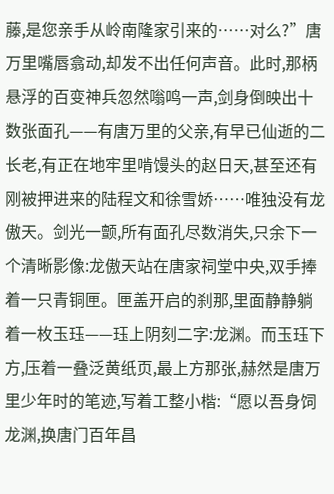藤,是您亲手从岭南隆家引来的……对么?”唐万里嘴唇翕动,却发不出任何声音。此时,那柄悬浮的百变神兵忽然嗡鸣一声,剑身倒映出十数张面孔——有唐万里的父亲,有早已仙逝的二长老,有正在地牢里啃馒头的赵日天,甚至还有刚被押进来的陆程文和徐雪娇……唯独没有龙傲天。剑光一颤,所有面孔尽数消失,只余下一个清晰影像:龙傲天站在唐家祠堂中央,双手捧着一只青铜匣。匣盖开启的刹那,里面静静躺着一枚玉珏——珏上阴刻二字:龙渊。而玉珏下方,压着一叠泛黄纸页,最上方那张,赫然是唐万里少年时的笔迹,写着工整小楷:“愿以吾身饲龙渊,换唐门百年昌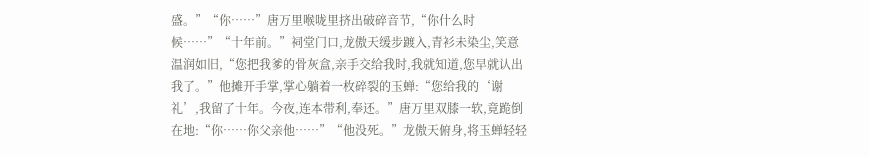盛。”“你……”唐万里喉咙里挤出破碎音节,“你什么时候……”“十年前。”祠堂门口,龙傲天缓步踱入,青衫未染尘,笑意温润如旧,“您把我爹的骨灰盒,亲手交给我时,我就知道,您早就认出我了。”他摊开手掌,掌心躺着一枚碎裂的玉蝉:“您给我的‘谢礼’,我留了十年。今夜,连本带利,奉还。”唐万里双膝一软,竟跪倒在地:“你……你父亲他……”“他没死。”龙傲天俯身,将玉蝉轻轻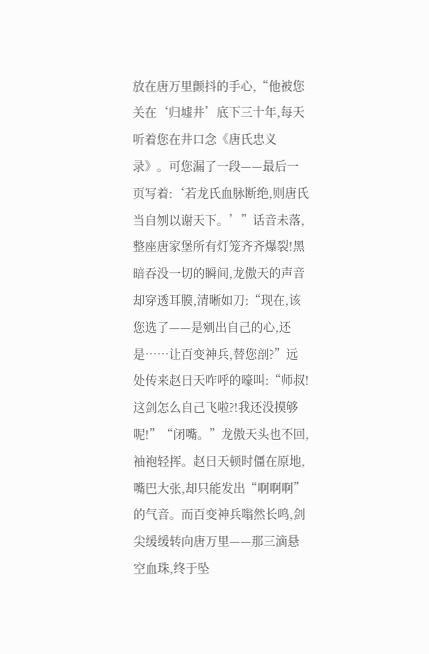放在唐万里颤抖的手心,“他被您关在‘归墟井’底下三十年,每天听着您在井口念《唐氏忠义录》。可您漏了一段——最后一页写着:‘若龙氏血脉断绝,则唐氏当自刎以谢天下。’”话音未落,整座唐家堡所有灯笼齐齐爆裂!黑暗吞没一切的瞬间,龙傲天的声音却穿透耳膜,清晰如刀:“现在,该您选了——是剜出自己的心,还是……让百变神兵,替您剖?”远处传来赵日天咋呼的嚎叫:“师叔!这剑怎么自己飞啦?!我还没摸够呢!”“闭嘴。”龙傲天头也不回,袖袍轻挥。赵日天顿时僵在原地,嘴巴大张,却只能发出“啊啊啊”的气音。而百变神兵嗡然长鸣,剑尖缓缓转向唐万里——那三滴悬空血珠,终于坠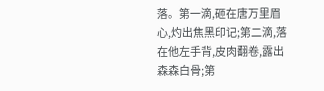落。第一滴,砸在唐万里眉心,灼出焦黑印记;第二滴,落在他左手背,皮肉翻卷,露出森森白骨;第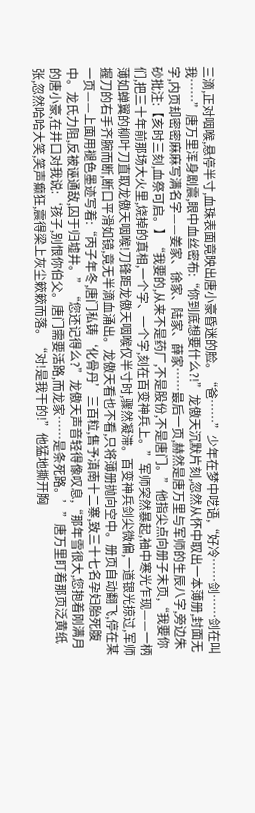三滴,正对咽喉,悬停半寸,血珠表面竟映出唐小豪昏迷的脸。“爸……”少年在梦中呓语,“好冷……剑……剑在叫我……”唐万里浑身剧震,眼中血丝密布:“你到底想要什么?!”龙傲天沉默片刻,忽然从怀中取出一本薄册,封面无字,内页却密密麻麻写满名字——姜家、徐家、陆家、薛家……最后一页,赫然是唐万里与军师的生辰八字,旁边朱砂批注:【亥时三刻,血祭可启。】“我要的,从来不是药厂,不是股份,不是唐门。”他指尖点向册子末页,“我要你们,把三十年前那场大火里,烧掉的真相,一个字、一个字,刻在百变神兵上。”军师突然暴起,袖中寒光乍现——一柄薄如蝉翼的柳叶刀直取龙傲天咽喉!刀锋距龙傲天咽喉仅半寸时,骤然凝滞。百变神兵剑尖微偏,一道银光掠过,军师握刀的右手齐腕而断,断口平滑如镜,竟无半滴血涌出。龙傲天看也不看,只将薄册抛向空中。册页自动翻飞,停在某一页——上面用褪色墨迹写着:“丙子年冬,唐门私铸‘化骨丹’三百粒,售予滇南十二寨,致三十七名孕妇胎死腹中。龙氏力阻,反被诬通敌,囚于归墟井。”“您还记得么?”龙傲天声音轻得像叹息,“那年雪很大,您抱着刚满月的唐小豪,在井口对我说:‘孩子,别恨你伯父。唐门需要活路,而龙家……是条死路。’”唐万里盯着那页泛黄纸张,忽然哈哈大笑,笑声癫狂,震得梁上灰尘簌簌而落。“对!是我干的!”他猛地撕开胸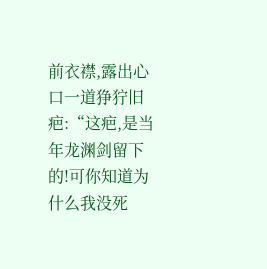前衣襟,露出心口一道狰狞旧疤:“这疤,是当年龙渊剑留下的!可你知道为什么我没死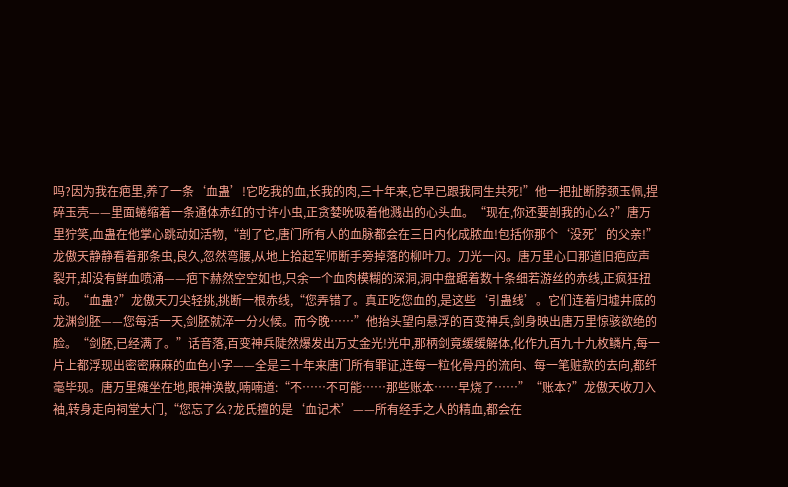吗?因为我在疤里,养了一条‘血蛊’!它吃我的血,长我的肉,三十年来,它早已跟我同生共死!”他一把扯断脖颈玉佩,捏碎玉壳——里面蜷缩着一条通体赤红的寸许小虫,正贪婪吮吸着他溅出的心头血。“现在,你还要剖我的心么?”唐万里狞笑,血蛊在他掌心跳动如活物,“剖了它,唐门所有人的血脉都会在三日内化成脓血!包括你那个‘没死’的父亲!”龙傲天静静看着那条虫,良久,忽然弯腰,从地上拾起军师断手旁掉落的柳叶刀。刀光一闪。唐万里心口那道旧疤应声裂开,却没有鲜血喷涌——疤下赫然空空如也,只余一个血肉模糊的深洞,洞中盘踞着数十条细若游丝的赤线,正疯狂扭动。“血蛊?”龙傲天刀尖轻挑,挑断一根赤线,“您弄错了。真正吃您血的,是这些‘引蛊线’。它们连着归墟井底的龙渊剑胚——您每活一天,剑胚就淬一分火候。而今晚……”他抬头望向悬浮的百变神兵,剑身映出唐万里惊骇欲绝的脸。“剑胚,已经满了。”话音落,百变神兵陡然爆发出万丈金光!光中,那柄剑竟缓缓解体,化作九百九十九枚鳞片,每一片上都浮现出密密麻麻的血色小字——全是三十年来唐门所有罪证,连每一粒化骨丹的流向、每一笔赃款的去向,都纤毫毕现。唐万里瘫坐在地,眼神涣散,喃喃道:“不……不可能……那些账本……早烧了……”“账本?”龙傲天收刀入袖,转身走向祠堂大门,“您忘了么?龙氏擅的是‘血记术’——所有经手之人的精血,都会在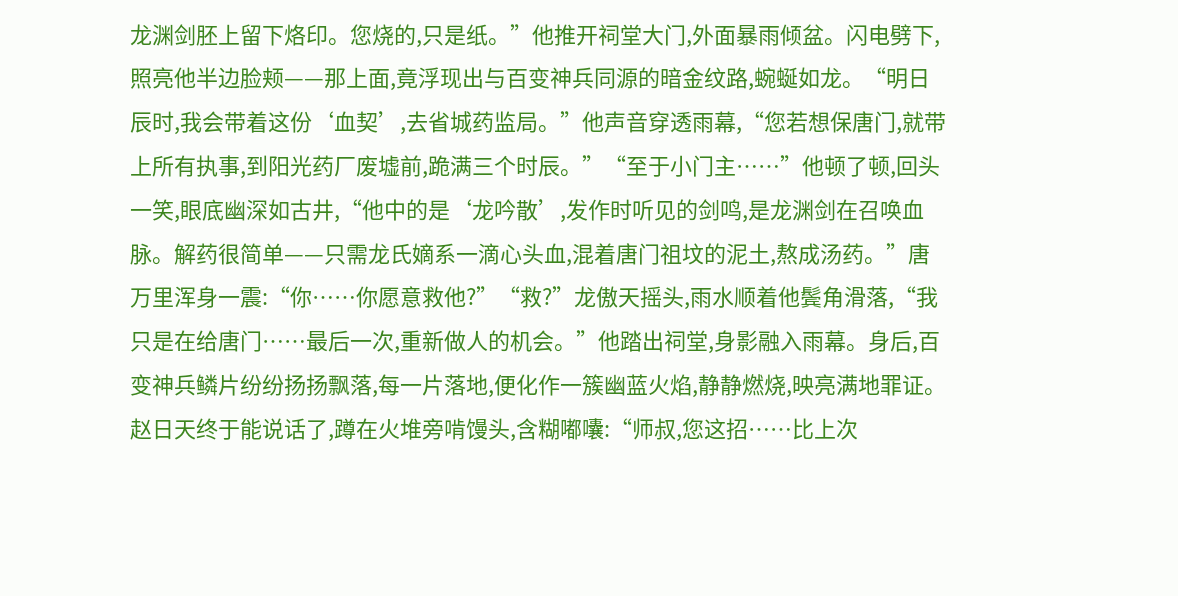龙渊剑胚上留下烙印。您烧的,只是纸。”他推开祠堂大门,外面暴雨倾盆。闪电劈下,照亮他半边脸颊——那上面,竟浮现出与百变神兵同源的暗金纹路,蜿蜒如龙。“明日辰时,我会带着这份‘血契’,去省城药监局。”他声音穿透雨幕,“您若想保唐门,就带上所有执事,到阳光药厂废墟前,跪满三个时辰。”“至于小门主……”他顿了顿,回头一笑,眼底幽深如古井,“他中的是‘龙吟散’,发作时听见的剑鸣,是龙渊剑在召唤血脉。解药很简单——只需龙氏嫡系一滴心头血,混着唐门祖坟的泥土,熬成汤药。”唐万里浑身一震:“你……你愿意救他?”“救?”龙傲天摇头,雨水顺着他鬓角滑落,“我只是在给唐门……最后一次,重新做人的机会。”他踏出祠堂,身影融入雨幕。身后,百变神兵鳞片纷纷扬扬飘落,每一片落地,便化作一簇幽蓝火焰,静静燃烧,映亮满地罪证。赵日天终于能说话了,蹲在火堆旁啃馒头,含糊嘟囔:“师叔,您这招……比上次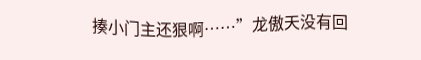揍小门主还狠啊……”龙傲天没有回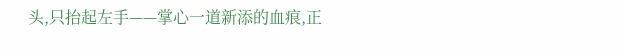头,只抬起左手——掌心一道新添的血痕,正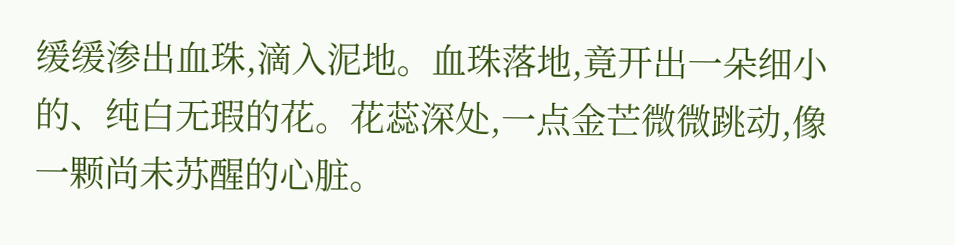缓缓渗出血珠,滴入泥地。血珠落地,竟开出一朵细小的、纯白无瑕的花。花蕊深处,一点金芒微微跳动,像一颗尚未苏醒的心脏。